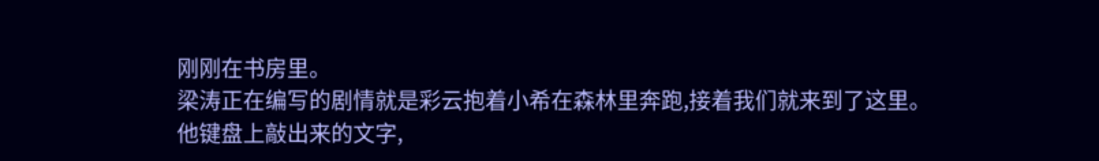刚刚在书房里。
梁涛正在编写的剧情就是彩云抱着小希在森林里奔跑,接着我们就来到了这里。
他键盘上敲出来的文字,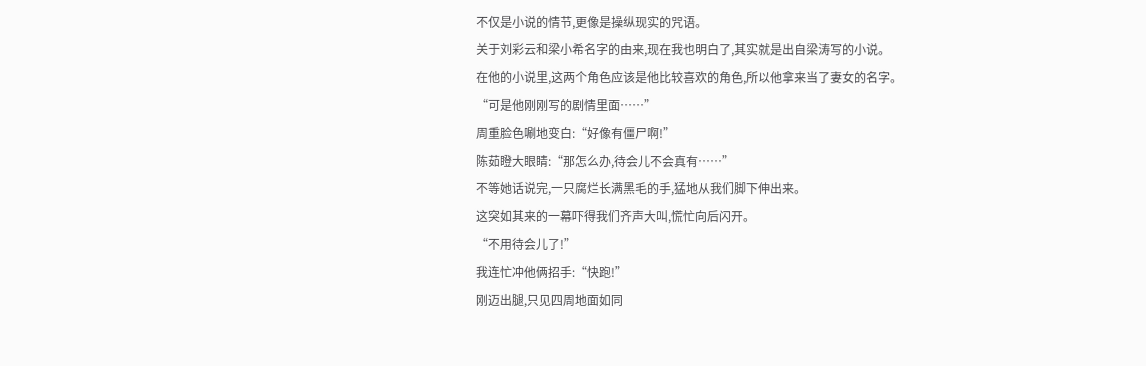不仅是小说的情节,更像是操纵现实的咒语。
关于刘彩云和梁小希名字的由来,现在我也明白了,其实就是出自梁涛写的小说。
在他的小说里,这两个角色应该是他比较喜欢的角色,所以他拿来当了妻女的名字。
“可是他刚刚写的剧情里面……”
周重脸色唰地变白:“好像有僵尸啊!”
陈茹瞪大眼睛:“那怎么办,待会儿不会真有……”
不等她话说完,一只腐烂长满黑毛的手,猛地从我们脚下伸出来。
这突如其来的一幕吓得我们齐声大叫,慌忙向后闪开。
“不用待会儿了!”
我连忙冲他俩招手:“快跑!”
刚迈出腿,只见四周地面如同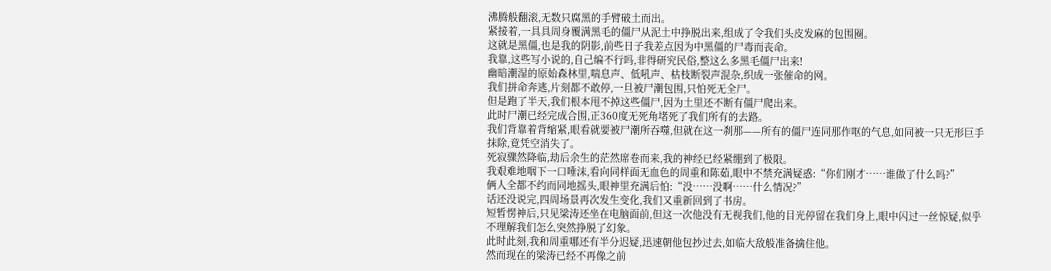沸腾般翻滚,无数只腐黑的手臂破土而出。
紧接着,一具具周身覆满黑毛的僵尸从泥土中挣脱出来,组成了令我们头皮发麻的包围圈。
这就是黑僵,也是我的阴影,前些日子我差点因为中黑僵的尸毒而丧命。
我靠,这些写小说的,自己编不行吗,非得研究民俗,整这么多黑毛僵尸出来!
幽暗潮湿的原始森林里,喘息声、低吼声、枯枝断裂声混杂,织成一张催命的网。
我们拼命奔逃,片刻都不敢停,一旦被尸潮包围,只怕死无全尸。
但是跑了半天,我们根本甩不掉这些僵尸,因为土里还不断有僵尸爬出来。
此时尸潮已经完成合围,正360度无死角堵死了我们所有的去路。
我们背靠着背缩紧,眼看就要被尸潮所吞噬,但就在这一刹那——所有的僵尸连同那作呕的气息,如同被一只无形巨手抹除,竟凭空消失了。
死寂骤然降临,劫后余生的茫然席卷而来,我的神经已经紧绷到了极限。
我艰难地咽下一口唾沫,看向同样面无血色的周重和陈茹,眼中不禁充满疑惑:“你们刚才……谁做了什么吗?”
俩人全都不约而同地摇头,眼神里充满后怕:“没……没啊……什么情况?”
话还没说完,四周场景再次发生变化,我们又重新回到了书房。
短暂愣神后,只见梁涛还坐在电脑面前,但这一次他没有无视我们,他的目光停留在我们身上,眼中闪过一丝惊疑,似乎不理解我们怎么突然挣脱了幻象。
此时此刻,我和周重哪还有半分迟疑,迅速朝他包抄过去,如临大敌般准备擒住他。
然而现在的梁涛已经不再像之前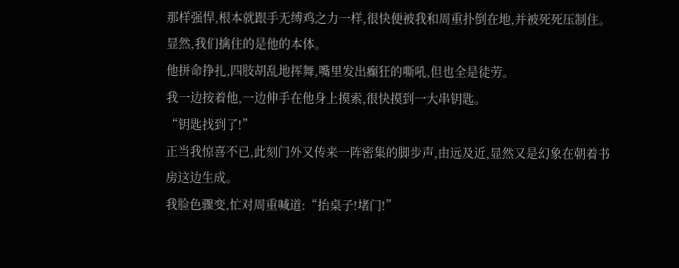那样强悍,根本就跟手无缚鸡之力一样,很快便被我和周重扑倒在地,并被死死压制住。
显然,我们擒住的是他的本体。
他拼命挣扎,四肢胡乱地挥舞,嘴里发出癫狂的嘶吼,但也全是徒劳。
我一边按着他,一边伸手在他身上摸索,很快摸到一大串钥匙。
“钥匙找到了!”
正当我惊喜不已,此刻门外又传来一阵密集的脚步声,由远及近,显然又是幻象在朝着书房这边生成。
我脸色骤变,忙对周重喊道:“抬桌子!堵门!”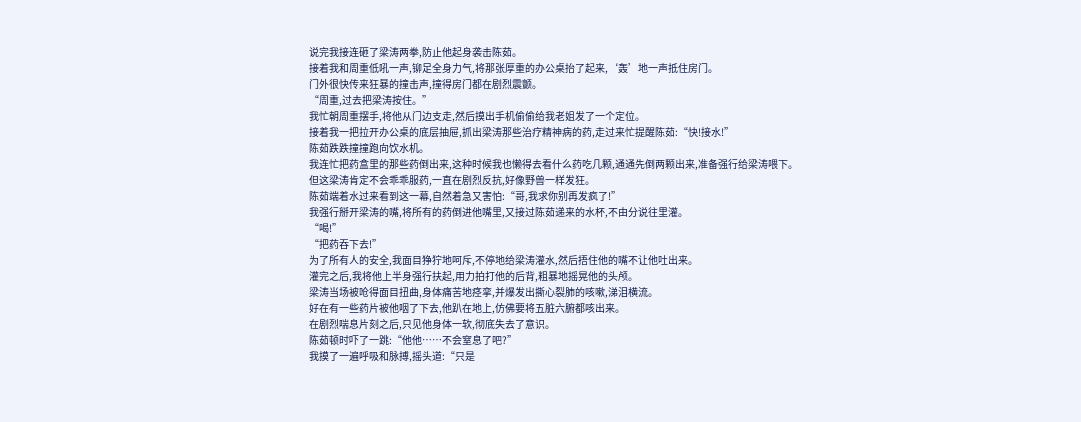说完我接连砸了梁涛两拳,防止他起身袭击陈茹。
接着我和周重低吼一声,铆足全身力气,将那张厚重的办公桌抬了起来,‘轰’地一声抵住房门。
门外很快传来狂暴的撞击声,撞得房门都在剧烈震颤。
“周重,过去把梁涛按住。”
我忙朝周重摆手,将他从门边支走,然后摸出手机偷偷给我老姐发了一个定位。
接着我一把拉开办公桌的底层抽屉,抓出梁涛那些治疗精神病的药,走过来忙提醒陈茹:“快!接水!”
陈茹跌跌撞撞跑向饮水机。
我连忙把药盒里的那些药倒出来,这种时候我也懒得去看什么药吃几颗,通通先倒两颗出来,准备强行给梁涛喂下。
但这梁涛肯定不会乖乖服药,一直在剧烈反抗,好像野兽一样发狂。
陈茹端着水过来看到这一幕,自然着急又害怕:“哥,我求你别再发疯了!”
我强行掰开梁涛的嘴,将所有的药倒进他嘴里,又接过陈茹递来的水杯,不由分说往里灌。
“喝!”
“把药吞下去!”
为了所有人的安全,我面目狰狞地呵斥,不停地给梁涛灌水,然后捂住他的嘴不让他吐出来。
灌完之后,我将他上半身强行扶起,用力拍打他的后背,粗暴地摇晃他的头颅。
梁涛当场被呛得面目扭曲,身体痛苦地痉挛,并爆发出撕心裂肺的咳嗽,涕泪横流。
好在有一些药片被他咽了下去,他趴在地上,仿佛要将五脏六腑都咳出来。
在剧烈喘息片刻之后,只见他身体一软,彻底失去了意识。
陈茹顿时吓了一跳:“他他……不会窒息了吧?”
我摸了一遍呼吸和脉搏,摇头道:“只是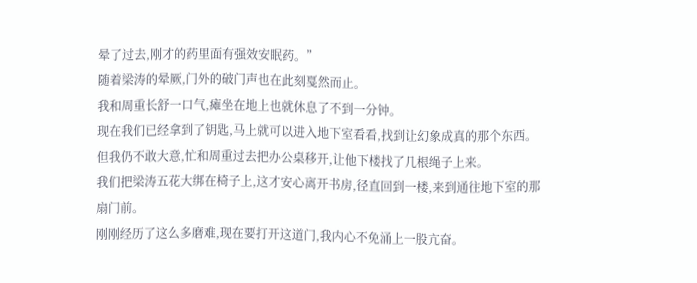晕了过去,刚才的药里面有强效安眠药。”
随着梁涛的晕厥,门外的破门声也在此刻戛然而止。
我和周重长舒一口气,瘫坐在地上也就休息了不到一分钟。
现在我们已经拿到了钥匙,马上就可以进入地下室看看,找到让幻象成真的那个东西。
但我仍不敢大意,忙和周重过去把办公桌移开,让他下楼找了几根绳子上来。
我们把梁涛五花大绑在椅子上,这才安心离开书房,径直回到一楼,来到通往地下室的那扇门前。
刚刚经历了这么多磨难,现在要打开这道门,我内心不免涌上一股亢奋。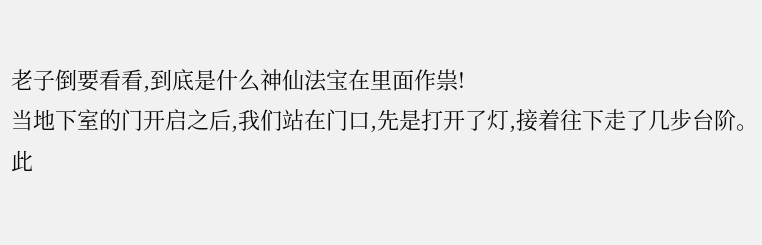老子倒要看看,到底是什么神仙法宝在里面作祟!
当地下室的门开启之后,我们站在门口,先是打开了灯,接着往下走了几步台阶。
此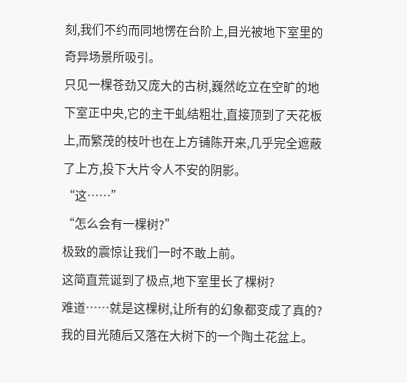刻,我们不约而同地愣在台阶上,目光被地下室里的奇异场景所吸引。
只见一棵苍劲又庞大的古树,巍然屹立在空旷的地下室正中央,它的主干虬结粗壮,直接顶到了天花板上,而繁茂的枝叶也在上方铺陈开来,几乎完全遮蔽了上方,投下大片令人不安的阴影。
“这……”
“怎么会有一棵树?”
极致的震惊让我们一时不敢上前。
这简直荒诞到了极点,地下室里长了棵树?
难道……就是这棵树,让所有的幻象都变成了真的?
我的目光随后又落在大树下的一个陶土花盆上。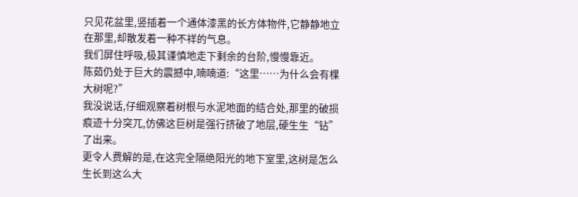只见花盆里,竖插着一个通体漆黑的长方体物件,它静静地立在那里,却散发着一种不祥的气息。
我们屏住呼吸,极其谨慎地走下剩余的台阶,慢慢靠近。
陈茹仍处于巨大的震撼中,喃喃道:“这里……为什么会有棵大树呢?”
我没说话,仔细观察着树根与水泥地面的结合处,那里的破损痕迹十分突兀,仿佛这巨树是强行挤破了地层,硬生生“钻”了出来。
更令人费解的是,在这完全隔绝阳光的地下室里,这树是怎么生长到这么大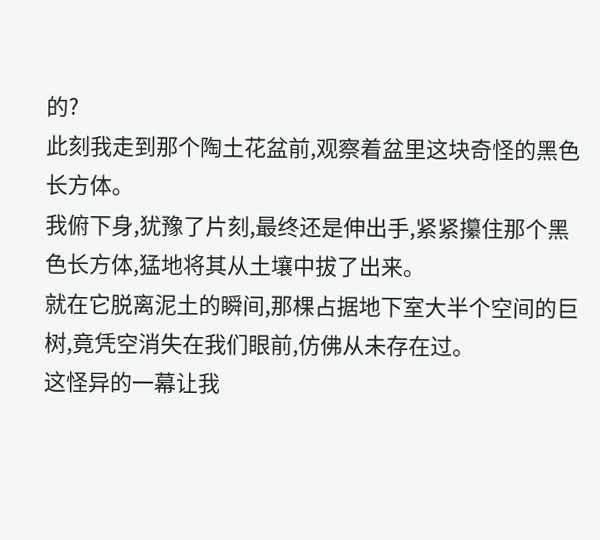的?
此刻我走到那个陶土花盆前,观察着盆里这块奇怪的黑色长方体。
我俯下身,犹豫了片刻,最终还是伸出手,紧紧攥住那个黑色长方体,猛地将其从土壤中拔了出来。
就在它脱离泥土的瞬间,那棵占据地下室大半个空间的巨树,竟凭空消失在我们眼前,仿佛从未存在过。
这怪异的一幕让我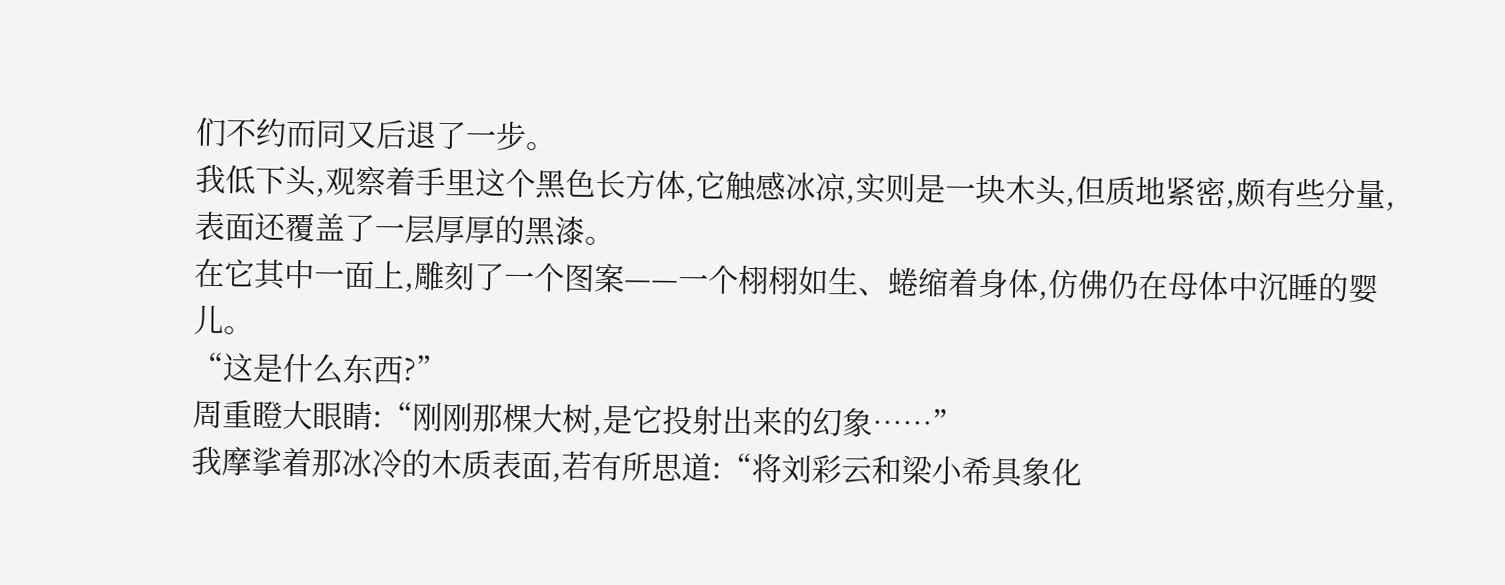们不约而同又后退了一步。
我低下头,观察着手里这个黑色长方体,它触感冰凉,实则是一块木头,但质地紧密,颇有些分量,表面还覆盖了一层厚厚的黑漆。
在它其中一面上,雕刻了一个图案——一个栩栩如生、蜷缩着身体,仿佛仍在母体中沉睡的婴儿。
“这是什么东西?”
周重瞪大眼睛:“刚刚那棵大树,是它投射出来的幻象……”
我摩挲着那冰冷的木质表面,若有所思道:“将刘彩云和梁小希具象化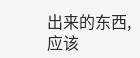出来的东西,应该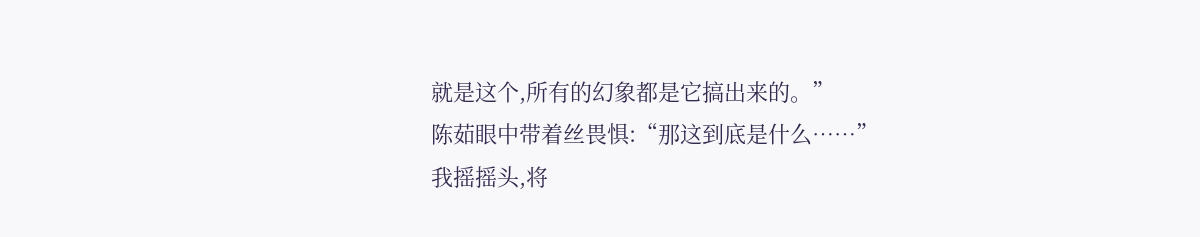就是这个,所有的幻象都是它搞出来的。”
陈茹眼中带着丝畏惧:“那这到底是什么……”
我摇摇头,将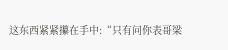这东西紧紧攥在手中:“只有问你表哥梁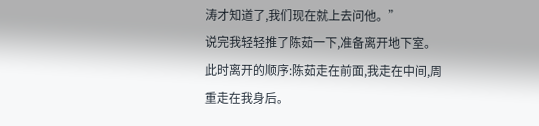涛才知道了,我们现在就上去问他。”
说完我轻轻推了陈茹一下,准备离开地下室。
此时离开的顺序:陈茹走在前面,我走在中间,周重走在我身后。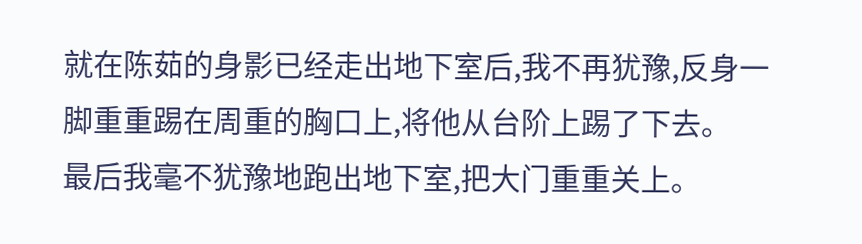就在陈茹的身影已经走出地下室后,我不再犹豫,反身一脚重重踢在周重的胸口上,将他从台阶上踢了下去。
最后我毫不犹豫地跑出地下室,把大门重重关上。